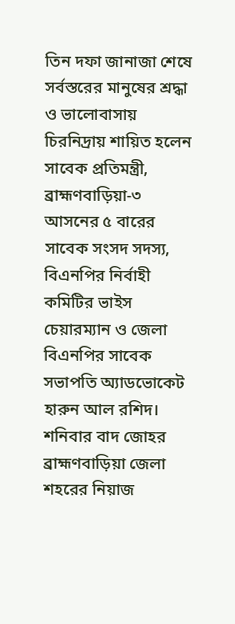তিন দফা জানাজা শেষে সর্বস্তরের মানুষের শ্রদ্ধা ও ভালোবাসায় চিরনিদ্রায় শায়িত হলেন সাবেক প্রতিমন্ত্রী, ব্রাহ্মণবাড়িয়া-৩ আসনের ৫ বারের সাবেক সংসদ সদস্য, বিএনপির নির্বাহী কমিটির ভাইস চেয়ারম্যান ও জেলা বিএনপির সাবেক সভাপতি অ্যাডভোকেট হারুন আল রশিদ। শনিবার বাদ জোহর ব্রাহ্মণবাড়িয়া জেলা শহরের নিয়াজ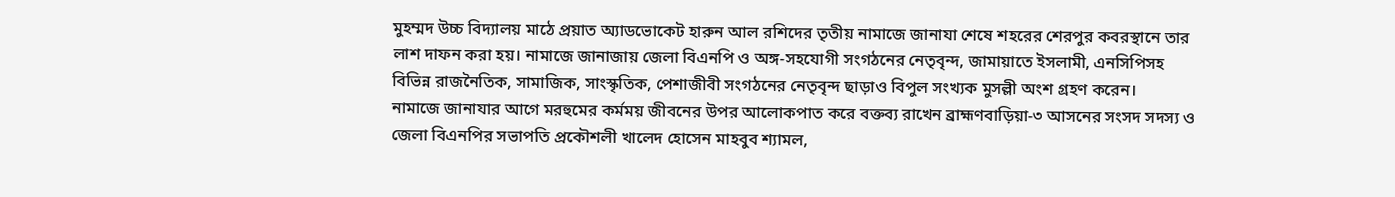মুহম্মদ উচ্চ বিদ্যালয় মাঠে প্রয়াত অ্যাডভোকেট হারুন আল রশিদের তৃতীয় নামাজে জানাযা শেষে শহরের শেরপুর কবরস্থানে তার লাশ দাফন করা হয়। নামাজে জানাজায় জেলা বিএনপি ও অঙ্গ-সহযোগী সংগঠনের নেতৃবৃন্দ, জামায়াতে ইসলামী, এনসিপিসহ বিভিন্ন রাজনৈতিক, সামাজিক, সাংস্কৃতিক, পেশাজীবী সংগঠনের নেতৃবৃন্দ ছাড়াও বিপুল সংখ্যক মুসল্লী অংশ গ্রহণ করেন।
নামাজে জানাযার আগে মরহুমের কর্মময় জীবনের উপর আলোকপাত করে বক্তব্য রাখেন ব্রাহ্মণবাড়িয়া-৩ আসনের সংসদ সদস্য ও জেলা বিএনপির সভাপতি প্রকৌশলী খালেদ হোসেন মাহবুব শ্যামল,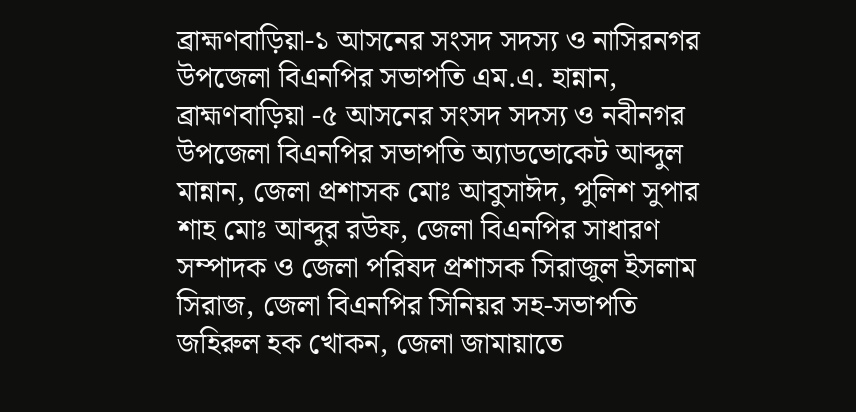ব্রাহ্মণবাড়িয়া-১ আসনের সংসদ সদস্য ও নাসিরনগর উপজেলা বিএনপির সভাপতি এম.এ. হান্নান, ব্রাহ্মণবাড়িয়া -৫ আসনের সংসদ সদস্য ও নবীনগর উপজেলা বিএনপির সভাপতি অ্যাডভোকেট আব্দুল মান্নান, জেলা প্রশাসক মোঃ আবুসাঈদ, পুলিশ সুপার শাহ মোঃ আব্দুর রউফ, জেলা বিএনপির সাধারণ সম্পাদক ও জেলা পরিষদ প্রশাসক সিরাজুল ইসলাম সিরাজ, জেলা বিএনপির সিনিয়র সহ-সভাপতি জহিরুল হক খোকন, জেলা জামায়াতে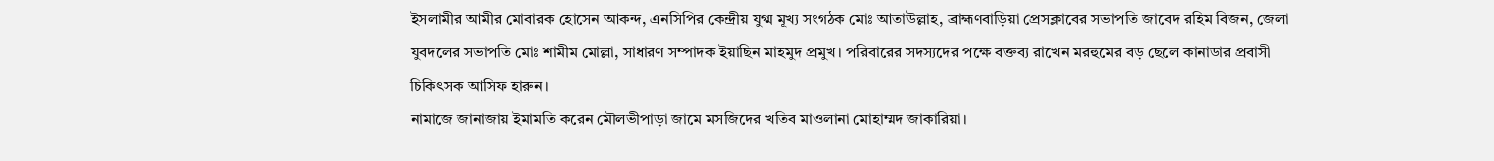ইসলামীর আমীর মোবারক হোসেন আকন্দ, এনসিপির কেন্দ্রীয় যুগ্ম মূখ্য সংগঠক মোঃ আতাউল্লাহ, ব্রাহ্মণবাড়িয়া প্রেসক্লাবের সভাপতি জাবেদ রহিম বিজন, জেলা যুবদলের সভাপতি মোঃ শামীম মোল্লা, সাধারণ সম্পাদক ইয়াছিন মাহমুদ প্রমুখ। পরিবারের সদস্যদের পক্ষে বক্তব্য রাখেন মরহুমের বড় ছেলে কানাডার প্রবাসী চিকিৎসক আসিফ হারুন।
নামাজে জানাজায় ইমামতি করেন মৌলভীপাড়া জামে মসজিদের খতিব মাওলানা মোহাম্মদ জাকারিয়া।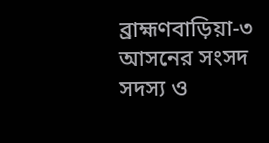ব্রাহ্মণবাড়িয়া-৩ আসনের সংসদ সদস্য ও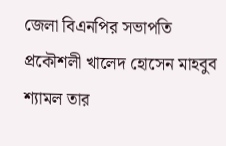জেলা বিএনপির সভাপতি প্রকৌশলী খালেদ হোসেন মাহবুব শ্যামল তার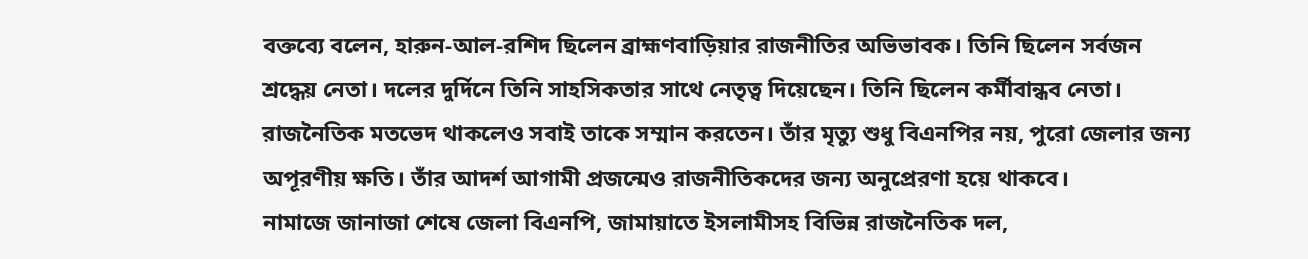বক্তব্যে বলেন, হারুন-আল-রশিদ ছিলেন ব্রাহ্মণবাড়িয়ার রাজনীতির অভিভাবক। তিনি ছিলেন সর্বজন শ্রদ্ধেয় নেতা। দলের দুর্দিনে তিনি সাহসিকতার সাথে নেতৃত্ব দিয়েছেন। তিনি ছিলেন কর্মীবান্ধব নেতা। রাজনৈতিক মতভেদ থাকলেও সবাই তাকে সম্মান করতেন। তাঁর মৃত্যু শুধু বিএনপির নয়, পুরো জেলার জন্য অপূরণীয় ক্ষতি। তাঁর আদর্শ আগামী প্রজন্মেও রাজনীতিকদের জন্য অনুপ্রেরণা হয়ে থাকবে।
নামাজে জানাজা শেষে জেলা বিএনপি, জামায়াতে ইসলামীসহ বিভিন্ন রাজনৈতিক দল,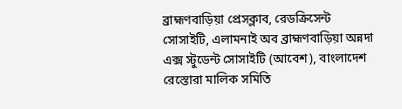ব্রাহ্মণবাড়িয়া প্রেসক্লাব, রেডক্রিসেন্ট সোসাইটি, এলামনাই অব ব্রাহ্মণবাড়িয়া অন্নদা এক্স স্টুডেন্ট সোসাইটি (আবেশ), বাংলাদেশ রেস্তোরা মালিক সমিতি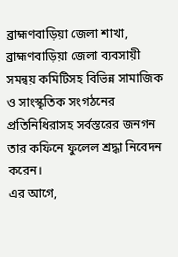ব্রাহ্মণবাড়িয়া জেলা শাখা, ব্রাহ্মণবাড়িয়া জেলা ব্যবসায়ী সমন্বয় কমিটিসহ বিভিন্ন সামাজিক ও সাংস্কৃতিক সংগঠনের প্রতিনিধিরাসহ সর্বস্তরের জনগন তার কফিনে ফুলেল শ্রদ্ধা নিবেদন করেন।
এর আগে,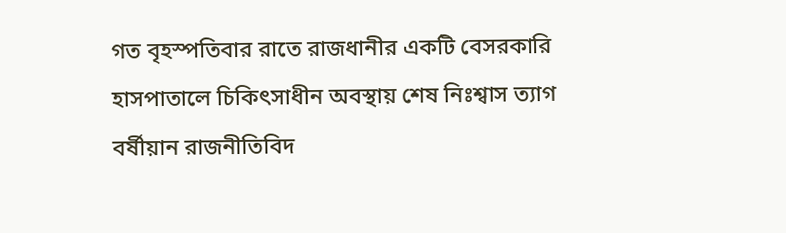গত বৃহস্পতিবার রাতে রাজধানীর একটি বেসরকারি হাসপাতালে চিকিৎসাধীন অবস্থায় শেষ নিঃশ্বাস ত্যাগ বর্ষীয়ান রাজনীতিবিদ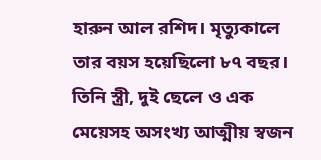হারুন আল রশিদ। মৃত্যুকালে তার বয়স হয়েছিলো ৮৭ বছর। তিনি স্ত্রী, দুই ছেলে ও এক মেয়েসহ অসংখ্য আত্মীয় স্বজন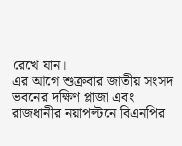রেখে যান।
এর আগে শুক্রবার জাতীয় সংসদ ভবনের দক্ষিণ প্লাজা এবং রাজধানীর নয়াপল্টনে বিএনপির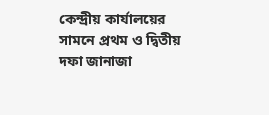কেন্দ্রীয় কার্যালয়ের সামনে প্রথম ও দ্বিতীয় দফা জানাজা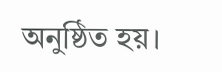অনুষ্ঠিত হয়।